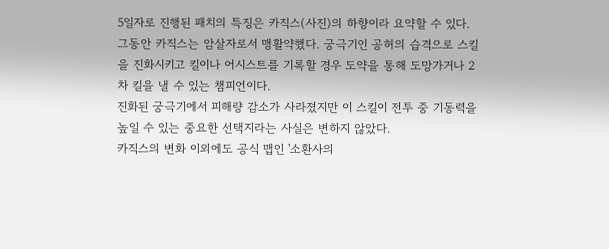5일자로 진행된 패치의 특징은 카직스(사진)의 하향이라 요약할 수 있다. 그동안 카직스는 암살자로서 맹활약했다. 궁극기인 공허의 습격으로 스킬을 진화시키고 킬이나 어시스트를 기록할 경우 도약을 통해 도망가거나 2차 킬을 낼 수 있는 챔피언이다.
진화된 궁극기에서 피해량 감소가 사라졌지만 이 스킬이 전투 중 기동력을 높일 수 있는 중요한 선택지라는 사실은 변하지 않았다.
카직스의 변화 이외에도 공식 맵인 '소환사의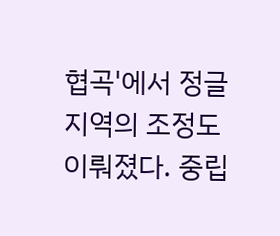협곡'에서 정글 지역의 조정도 이뤄졌다. 중립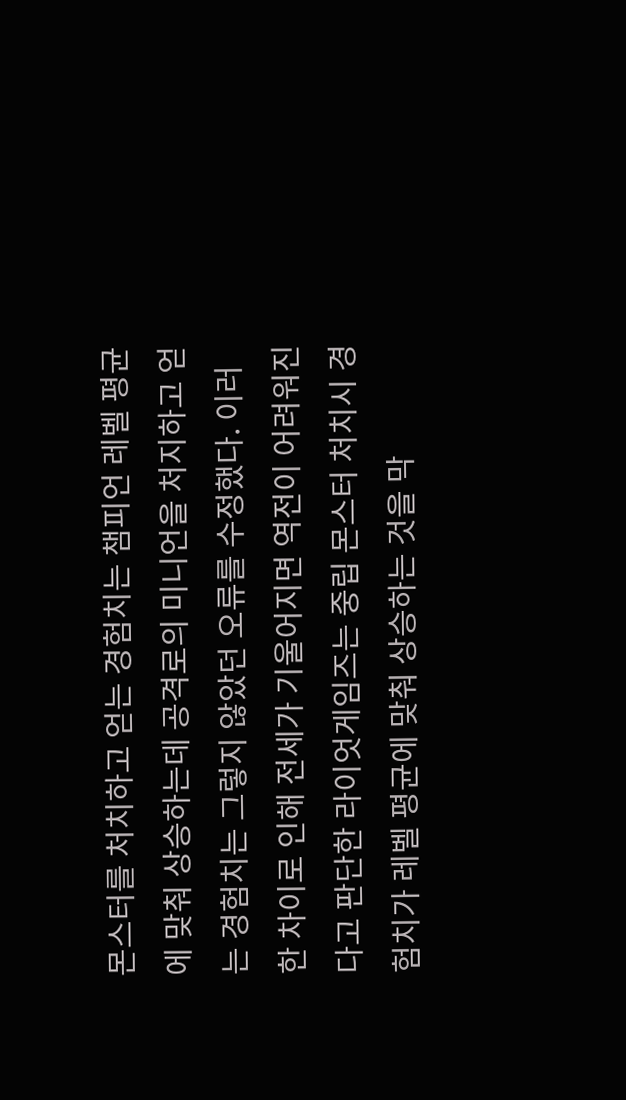몬스터를 처치하고 얻는 경험치는 챔피언 레벨 평균에 맞춰 상승하는데 공격로의 미니언을 처지하고 얻는 경험치는 그렇지 않았던 오류를 수정했다. 이러한 차이로 인해 전세가 기울어지면 역전이 어려워진다고 판단한 라이엇게임즈는 중립 몬스터 처치시 경험치가 레벨 평균에 맞춰 상승하는 것을 막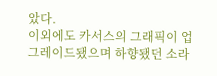았다.
이외에도 카서스의 그래픽이 업그레이드됐으며 하향됐던 소라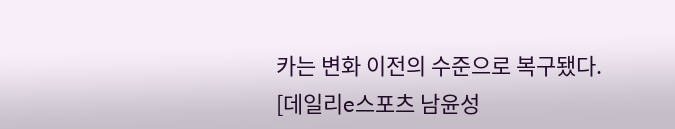카는 변화 이전의 수준으로 복구됐다.
[데일리e스포츠 남윤성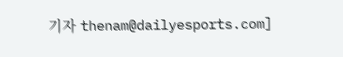기자 thenam@dailyesports.com]